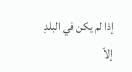إذا لم يكن في البلدِ إلاّ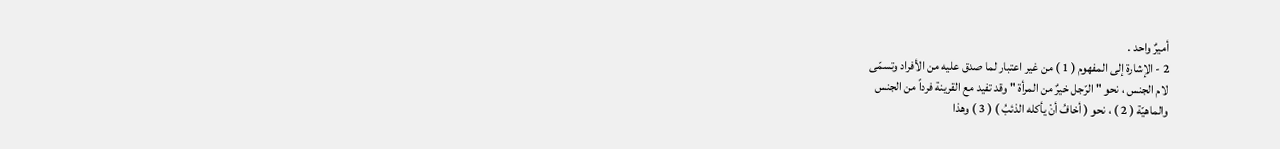أميرٌ واحد .
2 - الإشارة إلى المفهوم ( 1 ) من غير اعتبار لما صدق عليه من الأفراد وتسمّى
لام الجنس ، نحو " الرّجل خيرٌ من المرأة " وقد تفيد مع القرينة فرداً من الجنس
والماهيّة ( 2 ) ، نحو ( أخافُ أنْ يأكله الذئبُ ) ( 3 ) وهذا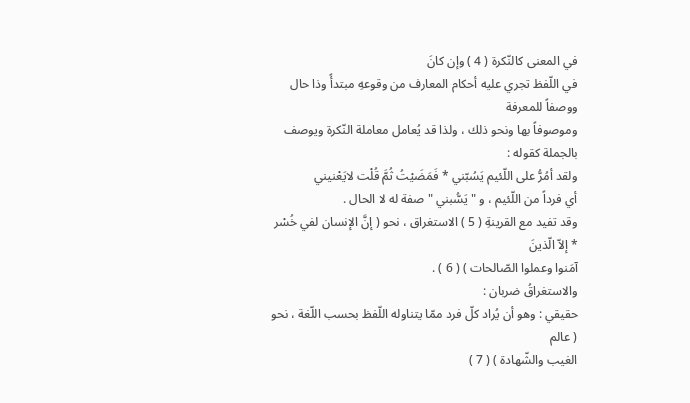في المعنى كالنّكرة ( 4 ) وإن كانَ
في اللّفظ تجري عليه أحكام المعارف من وقوعهِ مبتدأً وذا حال ووصفاً للمعرفة
وموصوفاً بها ونحو ذلك ، ولذا قد يُعامل معاملة النّكرة ويوصف بالجملة كقوله :
ولقد أمُرُّ على اللّئيم يَسُبّني * فَمَضَيْتُ ثُمَّ قُلْت لايَعْنيني
أي فرداً من اللّئيم ، و " يَسُّبني " صفة له لا الحال .
وقد تفيد مع القرينةِ ( 5 ) الاستغراق ، نحو ( إنَّ الإنسان لفي خُسْر * إلاّ الّذينَ
آمَنوا وعملوا الصّالحات ) ( 6 ) .
والاستغراقُ ضربان :
حقيقي : وهو أن يُراد كلّ فرد ممّا يتناوله اللّفظ بحسب اللّغة ، نحو ( عالم
الغيب والشّهادة ) ( 7 )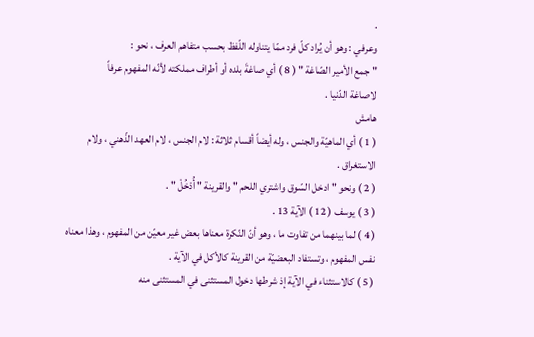.
وعرفي : وهو أن يُراد كلّ فرد ممّا يتناوله اللّفظ بحسب متفاهم العرف ، نحو :
" جمع الأمير الصّاغة " ( 8 ) أي صاغةَ بلده أو أطراف مملكته لأنّه المفهوم عرفاً
لاصاغة الدّنيا .
هامش
( 1 ) أي الماهيّة والجنس ، وله أيضاً أقسام ثلاثة : لام الجنس ، لام العهد الذّهني ، ولام
الاستغراق .
( 2 ) ونحو " ادخل السّوق واشتري اللحم " والقرينة " أُدْخُلْ " .
( 3 ) يوسف ( 12 ) الآية 13 .
( 4 ) لما بينهما من تفاوت ما ، وهو أنّ النّكرة معناها بعض غير معيّن من المفهوم ، وهذا معناه
نفس المفهوم ، وتستفاد البعضيّة من القرينة كالأكل في الآية .
( 5 ) كالاستثناء في الآية إذ شرطها دخول المستثنى في المستثنى منه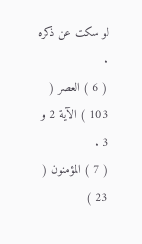لو سكت عن ذكره .
( 6 ) العصر ( 103 ) الآية 2 و 3 .
( 7 ) المؤمنون ( 23 )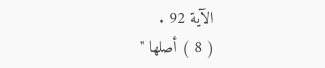الآية 92 .
( 8 ) أصلها "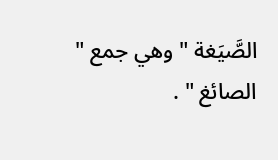الصَّيَغة " وهي جمع " الصائغ " .